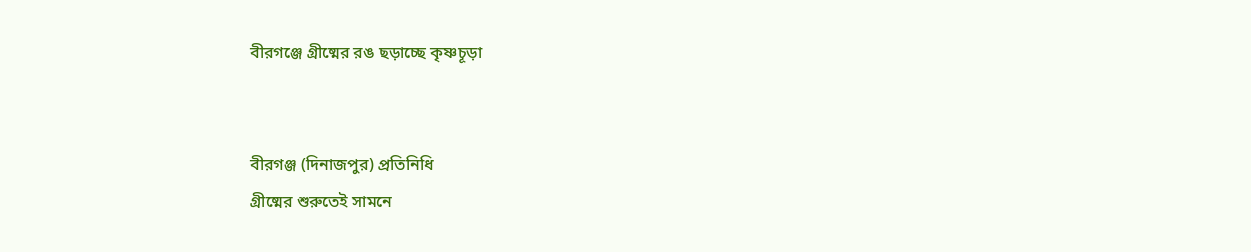বীরগঞ্জে গ্রীষ্মের রঙ ছড়াচ্ছে কৃষ্ণচূড়া


বীরগঞ্জ (দিনাজপুর) প্রতিনিধি
গ্রীষ্মের শুরুতেই সামনে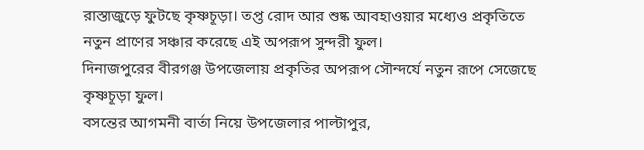রাস্তাজুড়ে ফুটছে কৃষ্ণচূড়া। তপ্ত রোদ আর শুষ্ক আবহাওয়ার মধ্যেও প্রকৃতিতে নতুন প্রাণের সঞ্চার করেছে এই অপরূপ সুন্দরী ফুল।
দিনাজপুরের বীরগঞ্জ উপজেলায় প্রকৃতির অপরূপ সৌন্দর্যে নতুন রূপে সেজেছে কৃষ্ণচূড়া ফুল।
বসন্তের আগমনী বার্তা নিয়ে উপজেলার পাল্টাপুর,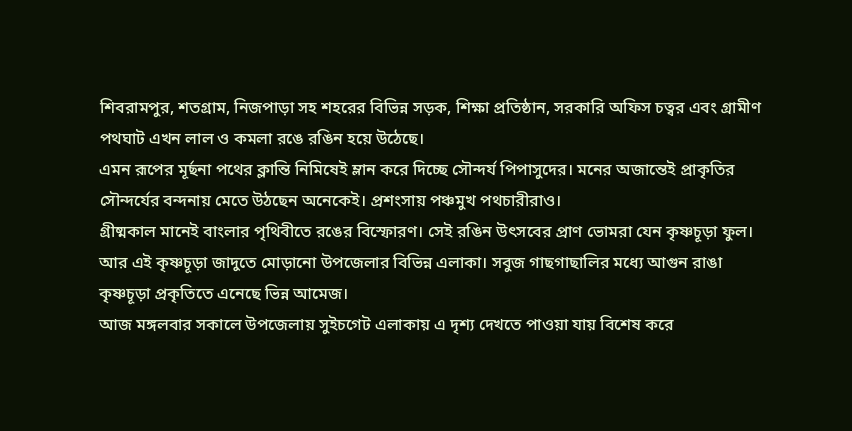শিবরামপুর, শতগ্রাম, নিজপাড়া সহ শহরের বিভিন্ন সড়ক, শিক্ষা প্রতিষ্ঠান, সরকারি অফিস চত্বর এবং গ্রামীণ পথঘাট এখন লাল ও কমলা রঙে রঙিন হয়ে উঠেছে।
এমন রূপের মূর্ছনা পথের ক্লান্তি নিমিষেই ম্লান করে দিচ্ছে সৌন্দর্য পিপাসুদের। মনের অজান্তেই প্রাকৃতির সৌন্দর্যের বন্দনায় মেতে উঠছেন অনেকেই। প্রশংসায় পঞ্চমুখ পথচারীরাও।
গ্রীষ্মকাল মানেই বাংলার পৃথিবীতে রঙের বিস্ফোরণ। সেই রঙিন উৎসবের প্রাণ ভোমরা যেন কৃষ্ণচূড়া ফুল। আর এই কৃষ্ণচূড়া জাদুতে মোড়ানো উপজেলার বিভিন্ন এলাকা। সবুজ গাছগাছালির মধ্যে আগুন রাঙা কৃষ্ণচূড়া প্রকৃতিতে এনেছে ভিন্ন আমেজ।
আজ মঙ্গলবার সকালে উপজেলায় সুইচগেট এলাকায় এ দৃশ্য দেখতে পাওয়া যায় বিশেষ করে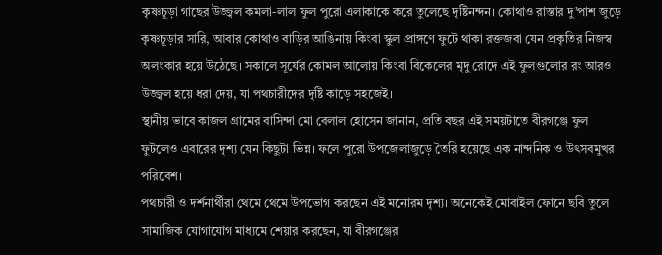কৃষ্ণচূড়া গাছের উজ্জ্বল কমলা-লাল ফুল পুরো এলাকাকে করে তুলেছে দৃষ্টিনন্দন। কোথাও রাস্তার দু’পাশ জুড়ে কৃষ্ণচূড়ার সারি, আবার কোথাও বাড়ির আঙিনায় কিংবা স্কুল প্রাঙ্গণে ফুটে থাকা রক্তজবা যেন প্রকৃতির নিজস্ব অলংকার হয়ে উঠেছে। সকালে সূর্যের কোমল আলোয় কিংবা বিকেলের মৃদু রোদে এই ফুলগুলোর রং আরও উজ্জ্বল হয়ে ধরা দেয়, যা পথচারীদের দৃষ্টি কাড়ে সহজেই।
স্থানীয় ভাবে কাজল গ্রামের বাসিন্দা মো বেলাল হোসেন জানান, প্রতি বছর এই সময়টাতে বীরগঞ্জে ফুল ফুটলেও এবারের দৃশ্য যেন কিছুটা ভিন্ন। ফলে পুরো উপজেলাজুড়ে তৈরি হয়েছে এক নান্দনিক ও উৎসবমুখর পরিবেশ।
পথচারী ও দর্শনার্থীরা থেমে থেমে উপভোগ করছেন এই মনোরম দৃশ্য। অনেকেই মোবাইল ফোনে ছবি তুলে সামাজিক যোগাযোগ মাধ্যমে শেয়ার করছেন, যা বীরগঞ্জের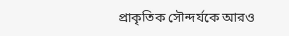প্রাকৃতিক সৌন্দর্যকে আরও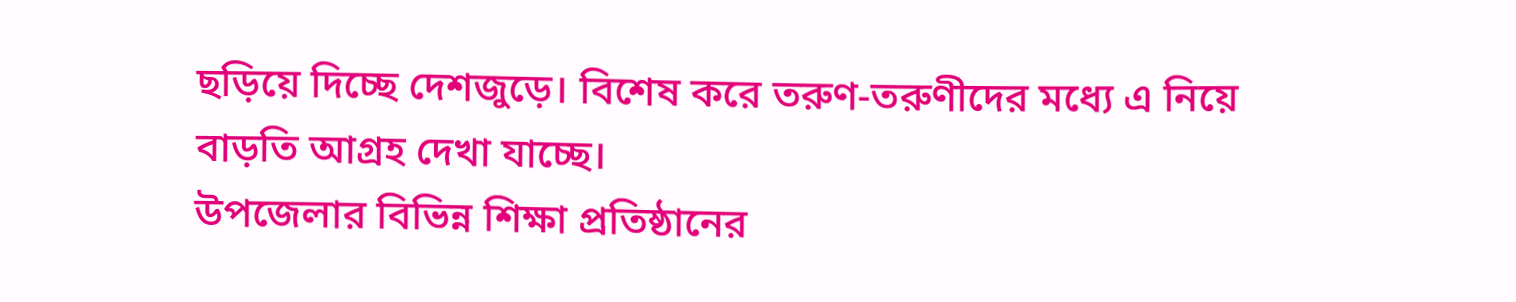ছড়িয়ে দিচ্ছে দেশজুড়ে। বিশেষ করে তরুণ-তরুণীদের মধ্যে এ নিয়ে বাড়তি আগ্রহ দেখা যাচ্ছে।
উপজেলার বিভিন্ন শিক্ষা প্রতিষ্ঠানের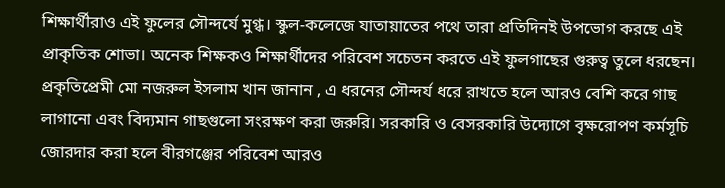শিক্ষার্থীরাও এই ফুলের সৌন্দর্যে মুগ্ধ। স্কুল-কলেজে যাতায়াতের পথে তারা প্রতিদিনই উপভোগ করছে এই প্রাকৃতিক শোভা। অনেক শিক্ষকও শিক্ষার্থীদের পরিবেশ সচেতন করতে এই ফুলগাছের গুরুত্ব তুলে ধরছেন।
প্রকৃতিপ্রেমী মো নজরুল ইসলাম খান জানান , এ ধরনের সৌন্দর্য ধরে রাখতে হলে আরও বেশি করে গাছ লাগানো এবং বিদ্যমান গাছগুলো সংরক্ষণ করা জরুরি। সরকারি ও বেসরকারি উদ্যোগে বৃক্ষরোপণ কর্মসূচি জোরদার করা হলে বীরগঞ্জের পরিবেশ আরও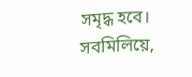সমৃদ্ধ হবে।
সবমিলিয়ে,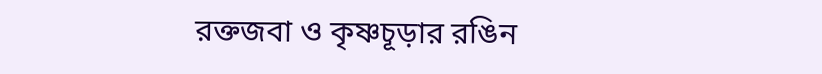রক্তজবা ও কৃষ্ণচূড়ার রঙিন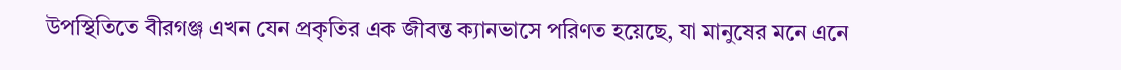উপস্থিতিতে বীরগঞ্জ এখন যেন প্রকৃতির এক জীবন্ত ক্যানভাসে পরিণত হয়েছে, যা মানুষের মনে এনে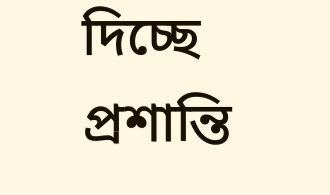দিচ্ছে প্রশান্তি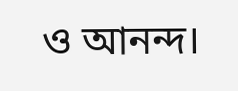ও আনন্দ।